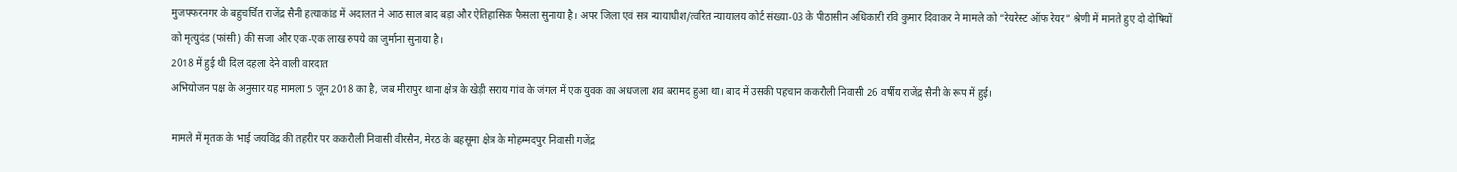मुजफ्फरनगर के बहुचर्चित राजेंद्र सैनी हत्याकांड में अदालत ने आठ साल बाद बड़ा और ऐतिहासिक फैसला सुनाया है। अपर जिला एवं सत्र न्यायाधीश/त्वरित न्यायालय कोर्ट संख्या-03 के पीठासीन अधिकारी रवि कुमार दिवाकर ने मामले को “रेयरेस्ट ऑफ रेयर” श्रेणी में मानते हुए दो दोषियों को मृत्युदंड (फांसी) की सजा और एक-एक लाख रुपये का जुर्माना सुनाया है।
2018 में हुई थी दिल दहला देने वाली वारदात
अभियोजन पक्ष के अनुसार यह मामला 5 जून 2018 का है, जब मीरापुर थाना क्षेत्र के खेड़ी सराय गांव के जंगल में एक युवक का अधजला शव बरामद हुआ था। बाद में उसकी पहचान ककरौली निवासी 26 वर्षीय राजेंद्र सैनी के रूप में हुई।

मामले में मृतक के भाई जयविंद्र की तहरीर पर ककरौली निवासी वीरसैन, मेरठ के बहसूमा क्षेत्र के मोहम्मदपुर निवासी गजेंद्र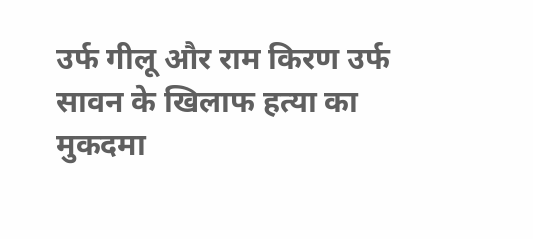उर्फ गीलू और राम किरण उर्फ सावन के खिलाफ हत्या का मुकदमा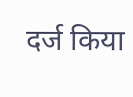दर्ज किया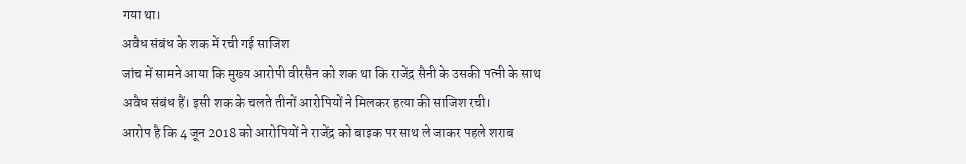गया था।
अवैध संबंध के शक में रची गई साजिश
जांच में सामने आया कि मुख्य आरोपी वीरसैन को शक था कि राजेंद्र सैनी के उसकी पत्नी के साथ अवैध संबंध हैं। इसी शक के चलते तीनों आरोपियों ने मिलकर हत्या की साजिश रची।
आरोप है कि 4 जून 2018 को आरोपियों ने राजेंद्र को बाइक पर साथ ले जाकर पहले शराब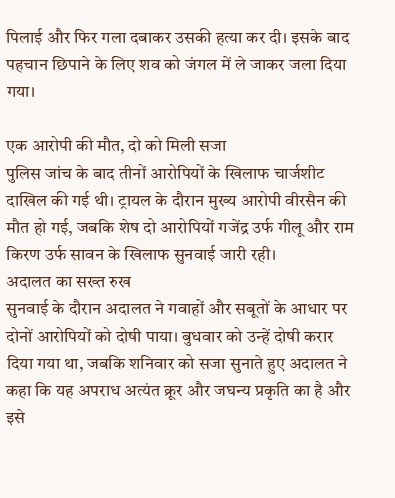पिलाई और फिर गला दबाकर उसकी हत्या कर दी। इसके बाद पहचान छिपाने के लिए शव को जंगल में ले जाकर जला दिया गया।

एक आरोपी की मौत, दो को मिली सजा
पुलिस जांच के बाद तीनों आरोपियों के खिलाफ चार्जशीट दाखिल की गई थी। ट्रायल के दौरान मुख्य आरोपी वीरसैन की मौत हो गई, जबकि शेष दो आरोपियों गजेंद्र उर्फ गीलू और राम किरण उर्फ सावन के खिलाफ सुनवाई जारी रही।
अदालत का सख्त रुख
सुनवाई के दौरान अदालत ने गवाहों और सबूतों के आधार पर दोनों आरोपियों को दोषी पाया। बुधवार को उन्हें दोषी करार दिया गया था, जबकि शनिवार को सजा सुनाते हुए अदालत ने कहा कि यह अपराध अत्यंत क्रूर और जघन्य प्रकृति का है और इसे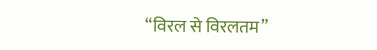“विरल से विरलतम”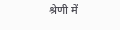श्रेणी में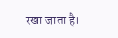रखा जाता है।